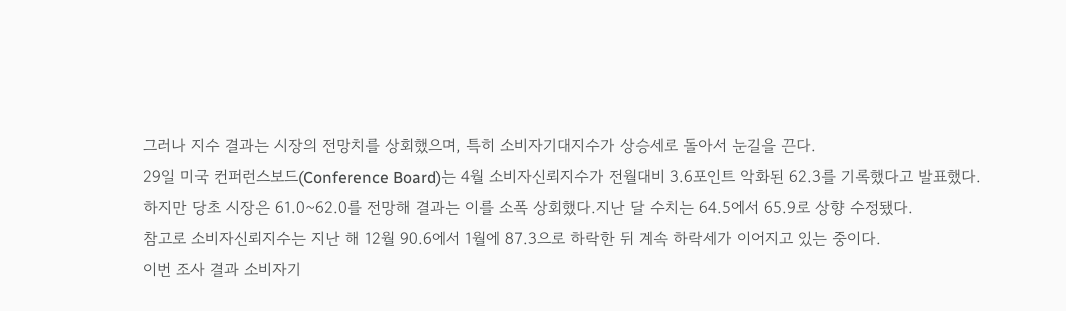그러나 지수 결과는 시장의 전망치를 상회했으며, 특히 소비자기대지수가 상승세로 돌아서 눈길을 끈다.
29일 미국 컨퍼런스보드(Conference Board)는 4월 소비자신뢰지수가 전월대비 3.6포인트 악화된 62.3를 기록했다고 발표했다.
하지만 당초 시장은 61.0~62.0를 전망해 결과는 이를 소폭 상회했다.지난 달 수치는 64.5에서 65.9로 상향 수정됐다.
참고로 소비자신뢰지수는 지난 해 12월 90.6에서 1월에 87.3으로 하락한 뒤 계속 하락세가 이어지고 있는 중이다.
이번 조사 결과 소비자기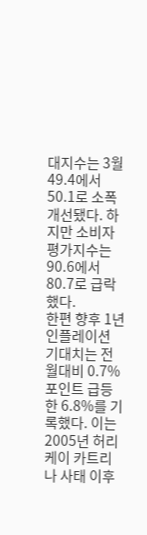대지수는 3월 49.4에서 50.1로 소폭 개선됐다. 하지만 소비자평가지수는 90.6에서 80.7로 급락했다.
한편 향후 1년 인플레이션 기대치는 전월대비 0.7%포인트 급등한 6.8%를 기록했다. 이는 2005년 허리케이 카트리나 사태 이후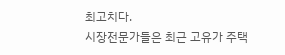최고치다.
시장전문가들은 최근 고유가 주택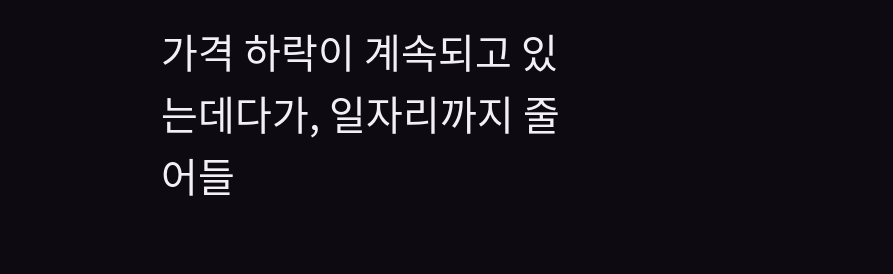가격 하락이 계속되고 있는데다가, 일자리까지 줄어들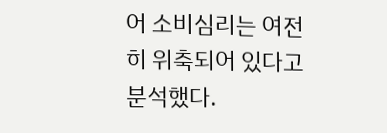어 소비심리는 여전히 위축되어 있다고 분석했다.